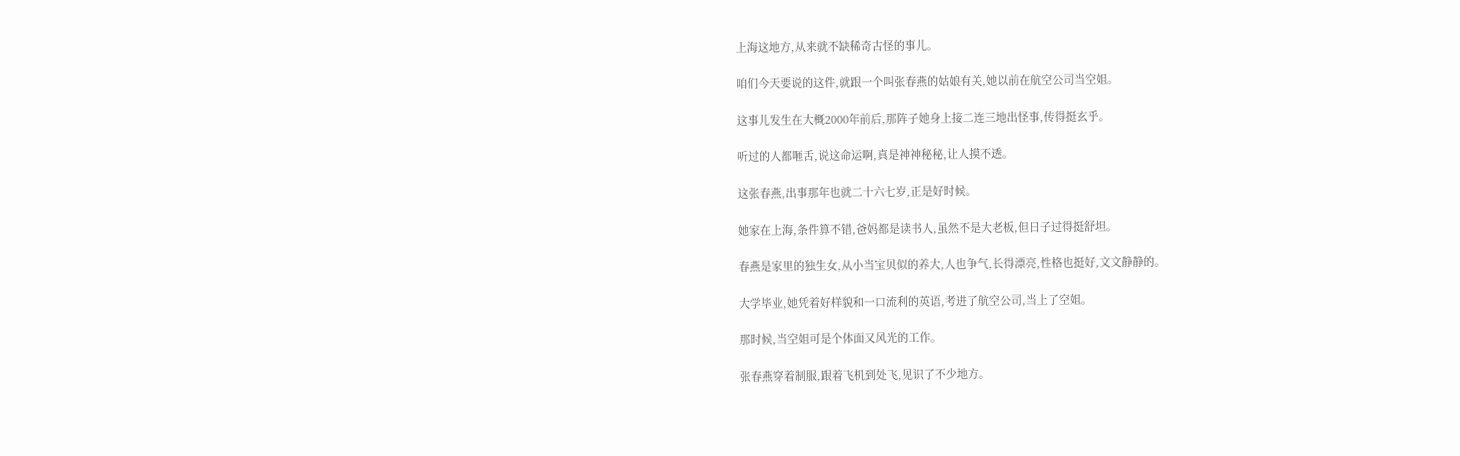上海这地方,从来就不缺稀奇古怪的事儿。

咱们今天要说的这件,就跟一个叫张春燕的姑娘有关,她以前在航空公司当空姐。

这事儿发生在大概2000年前后,那阵子她身上接二连三地出怪事,传得挺玄乎。

听过的人都咂舌,说这命运啊,真是神神秘秘,让人摸不透。

这张春燕,出事那年也就二十六七岁,正是好时候。

她家在上海,条件算不错,爸妈都是读书人,虽然不是大老板,但日子过得挺舒坦。

春燕是家里的独生女,从小当宝贝似的养大,人也争气,长得漂亮,性格也挺好,文文静静的。

大学毕业,她凭着好样貌和一口流利的英语,考进了航空公司,当上了空姐。

那时候,当空姐可是个体面又风光的工作。

张春燕穿着制服,跟着飞机到处飞,见识了不少地方。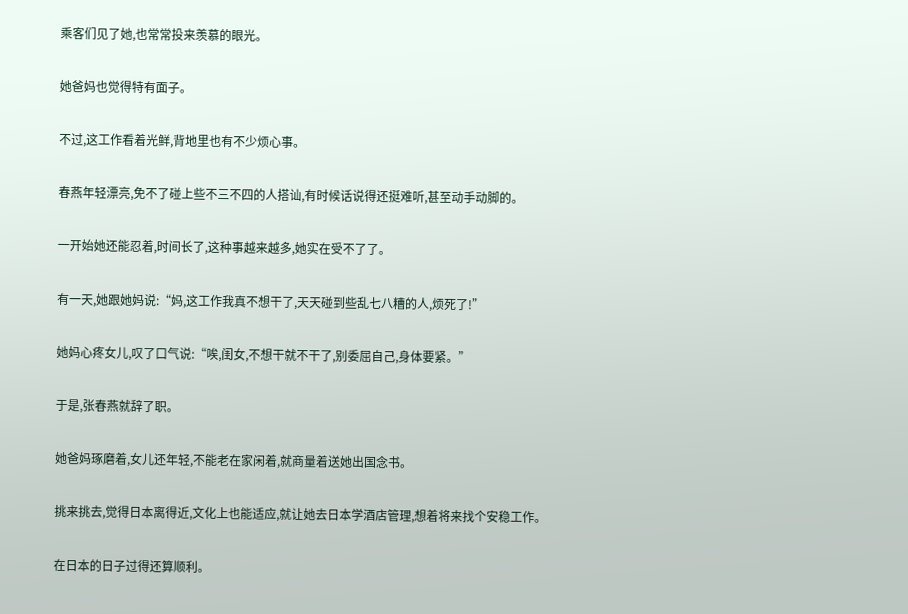乘客们见了她,也常常投来羡慕的眼光。

她爸妈也觉得特有面子。

不过,这工作看着光鲜,背地里也有不少烦心事。

春燕年轻漂亮,免不了碰上些不三不四的人搭讪,有时候话说得还挺难听,甚至动手动脚的。

一开始她还能忍着,时间长了,这种事越来越多,她实在受不了了。

有一天,她跟她妈说:“妈,这工作我真不想干了,天天碰到些乱七八糟的人,烦死了!”

她妈心疼女儿,叹了口气说:“唉,闺女,不想干就不干了,别委屈自己,身体要紧。”

于是,张春燕就辞了职。

她爸妈琢磨着,女儿还年轻,不能老在家闲着,就商量着送她出国念书。

挑来挑去,觉得日本离得近,文化上也能适应,就让她去日本学酒店管理,想着将来找个安稳工作。

在日本的日子过得还算顺利。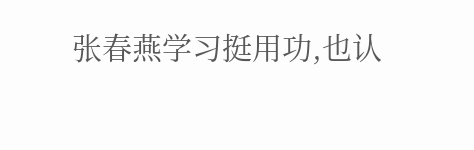张春燕学习挺用功,也认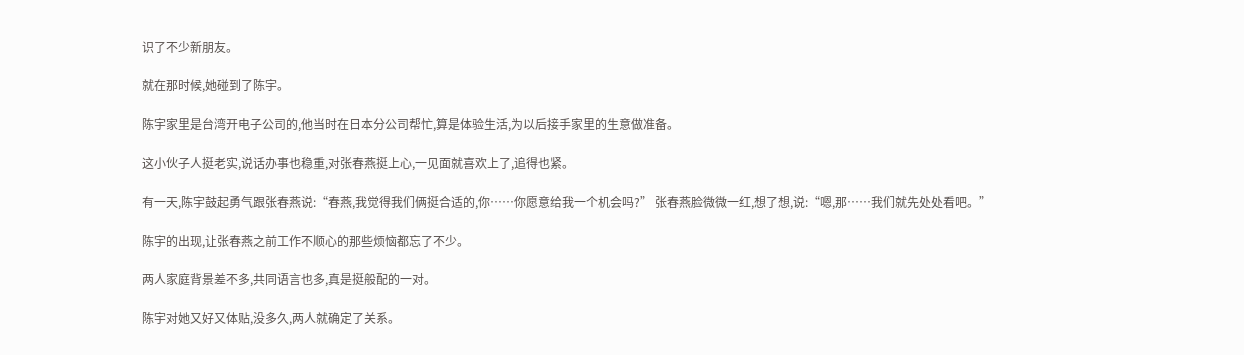识了不少新朋友。

就在那时候,她碰到了陈宇。

陈宇家里是台湾开电子公司的,他当时在日本分公司帮忙,算是体验生活,为以后接手家里的生意做准备。

这小伙子人挺老实,说话办事也稳重,对张春燕挺上心,一见面就喜欢上了,追得也紧。

有一天,陈宇鼓起勇气跟张春燕说:“春燕,我觉得我们俩挺合适的,你……你愿意给我一个机会吗?” 张春燕脸微微一红,想了想,说:“嗯,那……我们就先处处看吧。”

陈宇的出现,让张春燕之前工作不顺心的那些烦恼都忘了不少。

两人家庭背景差不多,共同语言也多,真是挺般配的一对。

陈宇对她又好又体贴,没多久,两人就确定了关系。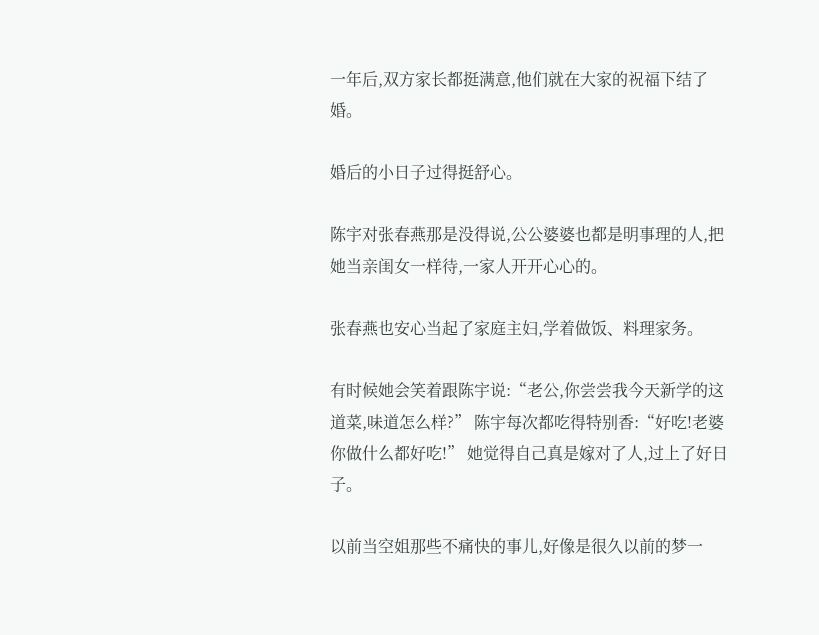一年后,双方家长都挺满意,他们就在大家的祝福下结了婚。

婚后的小日子过得挺舒心。

陈宇对张春燕那是没得说,公公婆婆也都是明事理的人,把她当亲闺女一样待,一家人开开心心的。

张春燕也安心当起了家庭主妇,学着做饭、料理家务。

有时候她会笑着跟陈宇说:“老公,你尝尝我今天新学的这道菜,味道怎么样?” 陈宇每次都吃得特别香:“好吃!老婆你做什么都好吃!” 她觉得自己真是嫁对了人,过上了好日子。

以前当空姐那些不痛快的事儿,好像是很久以前的梦一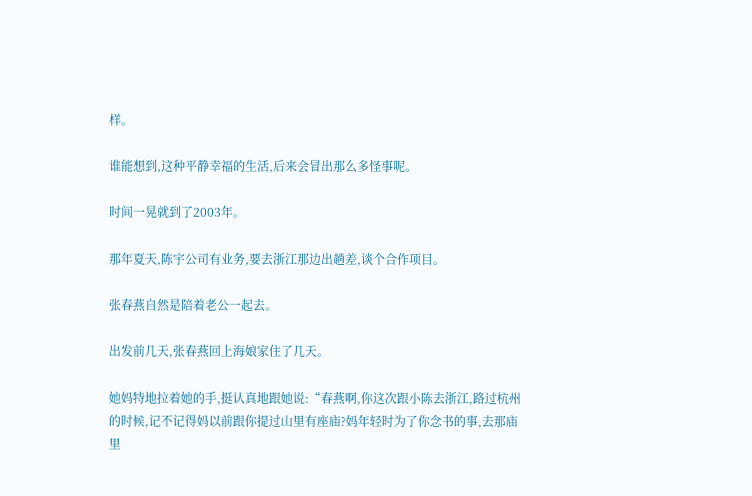样。

谁能想到,这种平静幸福的生活,后来会冒出那么多怪事呢。

时间一晃就到了2003年。

那年夏天,陈宇公司有业务,要去浙江那边出趟差,谈个合作项目。

张春燕自然是陪着老公一起去。

出发前几天,张春燕回上海娘家住了几天。

她妈特地拉着她的手,挺认真地跟她说:“春燕啊,你这次跟小陈去浙江,路过杭州的时候,记不记得妈以前跟你提过山里有座庙?妈年轻时为了你念书的事,去那庙里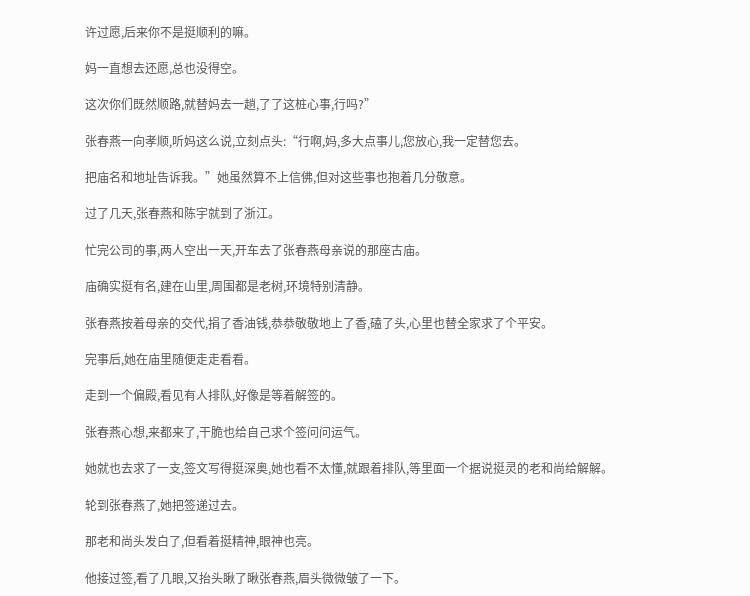许过愿,后来你不是挺顺利的嘛。

妈一直想去还愿,总也没得空。

这次你们既然顺路,就替妈去一趟,了了这桩心事,行吗?”

张春燕一向孝顺,听妈这么说,立刻点头:“行啊,妈,多大点事儿,您放心,我一定替您去。

把庙名和地址告诉我。”她虽然算不上信佛,但对这些事也抱着几分敬意。

过了几天,张春燕和陈宇就到了浙江。

忙完公司的事,两人空出一天,开车去了张春燕母亲说的那座古庙。

庙确实挺有名,建在山里,周围都是老树,环境特别清静。

张春燕按着母亲的交代,捐了香油钱,恭恭敬敬地上了香,磕了头,心里也替全家求了个平安。

完事后,她在庙里随便走走看看。

走到一个偏殿,看见有人排队,好像是等着解签的。

张春燕心想,来都来了,干脆也给自己求个签问问运气。

她就也去求了一支,签文写得挺深奥,她也看不太懂,就跟着排队,等里面一个据说挺灵的老和尚给解解。

轮到张春燕了,她把签递过去。

那老和尚头发白了,但看着挺精神,眼神也亮。

他接过签,看了几眼,又抬头瞅了瞅张春燕,眉头微微皱了一下。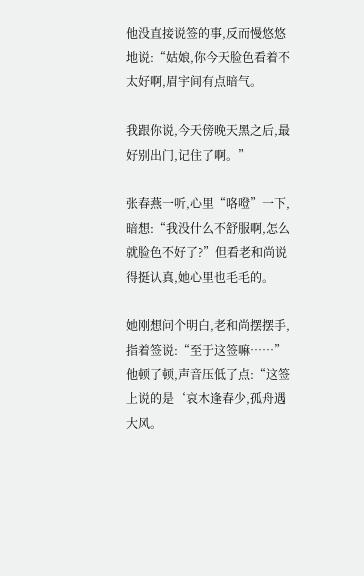他没直接说签的事,反而慢悠悠地说:“姑娘,你今天脸色看着不太好啊,眉宇间有点暗气。

我跟你说,今天傍晚天黑之后,最好别出门,记住了啊。”

张春燕一听,心里“咯噔”一下,暗想:“我没什么不舒服啊,怎么就脸色不好了?”但看老和尚说得挺认真,她心里也毛毛的。

她刚想问个明白,老和尚摆摆手,指着签说:“至于这签嘛……”他顿了顿,声音压低了点:“这签上说的是‘哀木逢春少,孤舟遇大风。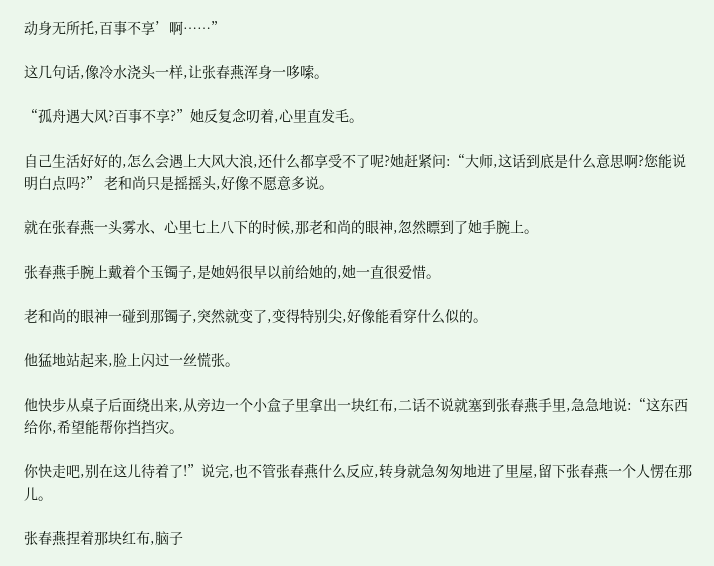动身无所托,百事不享’啊……”

这几句话,像冷水浇头一样,让张春燕浑身一哆嗦。

“孤舟遇大风?百事不享?”她反复念叨着,心里直发毛。

自己生活好好的,怎么会遇上大风大浪,还什么都享受不了呢?她赶紧问:“大师,这话到底是什么意思啊?您能说明白点吗?” 老和尚只是摇摇头,好像不愿意多说。

就在张春燕一头雾水、心里七上八下的时候,那老和尚的眼神,忽然瞟到了她手腕上。

张春燕手腕上戴着个玉镯子,是她妈很早以前给她的,她一直很爱惜。

老和尚的眼神一碰到那镯子,突然就变了,变得特别尖,好像能看穿什么似的。

他猛地站起来,脸上闪过一丝慌张。

他快步从桌子后面绕出来,从旁边一个小盒子里拿出一块红布,二话不说就塞到张春燕手里,急急地说:“这东西给你,希望能帮你挡挡灾。

你快走吧,别在这儿待着了!”说完,也不管张春燕什么反应,转身就急匆匆地进了里屋,留下张春燕一个人愣在那儿。

张春燕捏着那块红布,脑子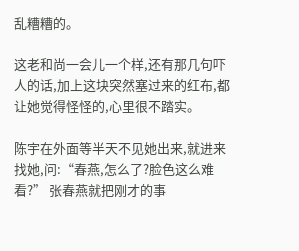乱糟糟的。

这老和尚一会儿一个样,还有那几句吓人的话,加上这块突然塞过来的红布,都让她觉得怪怪的,心里很不踏实。

陈宇在外面等半天不见她出来,就进来找她,问:“春燕,怎么了?脸色这么难看?” 张春燕就把刚才的事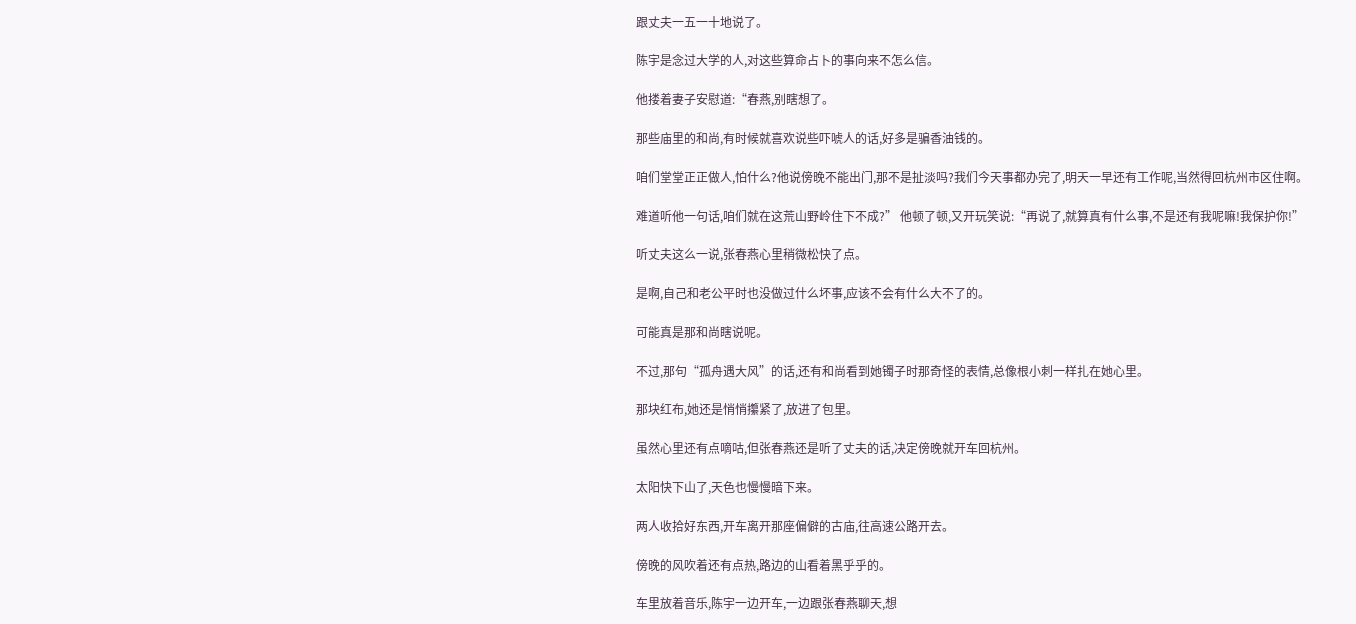跟丈夫一五一十地说了。

陈宇是念过大学的人,对这些算命占卜的事向来不怎么信。

他搂着妻子安慰道:“春燕,别瞎想了。

那些庙里的和尚,有时候就喜欢说些吓唬人的话,好多是骗香油钱的。

咱们堂堂正正做人,怕什么?他说傍晚不能出门,那不是扯淡吗?我们今天事都办完了,明天一早还有工作呢,当然得回杭州市区住啊。

难道听他一句话,咱们就在这荒山野岭住下不成?” 他顿了顿,又开玩笑说:“再说了,就算真有什么事,不是还有我呢嘛!我保护你!”

听丈夫这么一说,张春燕心里稍微松快了点。

是啊,自己和老公平时也没做过什么坏事,应该不会有什么大不了的。

可能真是那和尚瞎说呢。

不过,那句“孤舟遇大风”的话,还有和尚看到她镯子时那奇怪的表情,总像根小刺一样扎在她心里。

那块红布,她还是悄悄攥紧了,放进了包里。

虽然心里还有点嘀咕,但张春燕还是听了丈夫的话,决定傍晚就开车回杭州。

太阳快下山了,天色也慢慢暗下来。

两人收拾好东西,开车离开那座偏僻的古庙,往高速公路开去。

傍晚的风吹着还有点热,路边的山看着黑乎乎的。

车里放着音乐,陈宇一边开车,一边跟张春燕聊天,想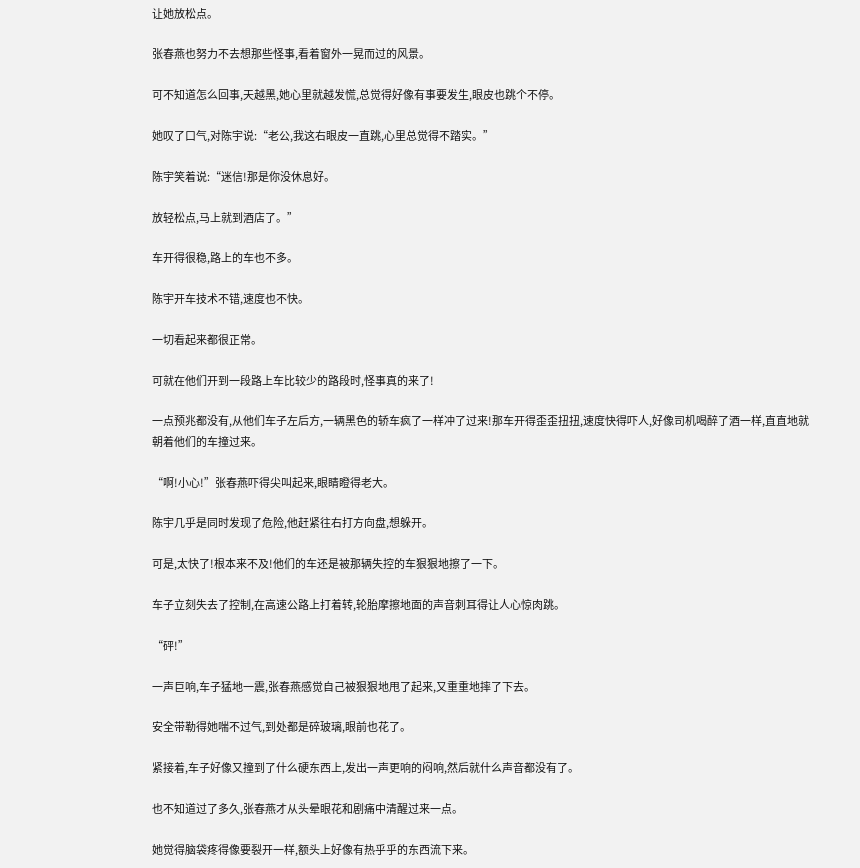让她放松点。

张春燕也努力不去想那些怪事,看着窗外一晃而过的风景。

可不知道怎么回事,天越黑,她心里就越发慌,总觉得好像有事要发生,眼皮也跳个不停。

她叹了口气,对陈宇说:“老公,我这右眼皮一直跳,心里总觉得不踏实。”

陈宇笑着说:“迷信!那是你没休息好。

放轻松点,马上就到酒店了。”

车开得很稳,路上的车也不多。

陈宇开车技术不错,速度也不快。

一切看起来都很正常。

可就在他们开到一段路上车比较少的路段时,怪事真的来了!

一点预兆都没有,从他们车子左后方,一辆黑色的轿车疯了一样冲了过来!那车开得歪歪扭扭,速度快得吓人,好像司机喝醉了酒一样,直直地就朝着他们的车撞过来。

“啊!小心!”张春燕吓得尖叫起来,眼睛瞪得老大。

陈宇几乎是同时发现了危险,他赶紧往右打方向盘,想躲开。

可是,太快了!根本来不及!他们的车还是被那辆失控的车狠狠地擦了一下。

车子立刻失去了控制,在高速公路上打着转,轮胎摩擦地面的声音刺耳得让人心惊肉跳。

“砰!”

一声巨响,车子猛地一震,张春燕感觉自己被狠狠地甩了起来,又重重地摔了下去。

安全带勒得她喘不过气,到处都是碎玻璃,眼前也花了。

紧接着,车子好像又撞到了什么硬东西上,发出一声更响的闷响,然后就什么声音都没有了。

也不知道过了多久,张春燕才从头晕眼花和剧痛中清醒过来一点。

她觉得脑袋疼得像要裂开一样,额头上好像有热乎乎的东西流下来。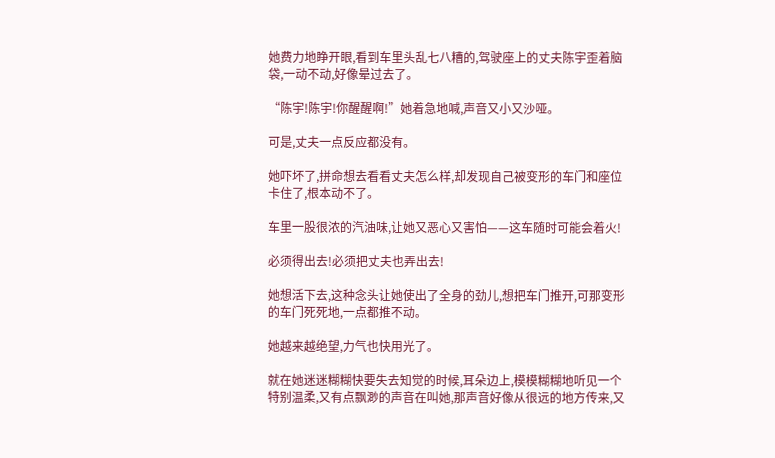她费力地睁开眼,看到车里头乱七八糟的,驾驶座上的丈夫陈宇歪着脑袋,一动不动,好像晕过去了。

“陈宇!陈宇!你醒醒啊!”她着急地喊,声音又小又沙哑。

可是,丈夫一点反应都没有。

她吓坏了,拼命想去看看丈夫怎么样,却发现自己被变形的车门和座位卡住了,根本动不了。

车里一股很浓的汽油味,让她又恶心又害怕——这车随时可能会着火!

必须得出去!必须把丈夫也弄出去!

她想活下去,这种念头让她使出了全身的劲儿,想把车门推开,可那变形的车门死死地,一点都推不动。

她越来越绝望,力气也快用光了。

就在她迷迷糊糊快要失去知觉的时候,耳朵边上,模模糊糊地听见一个特别温柔,又有点飘渺的声音在叫她,那声音好像从很远的地方传来,又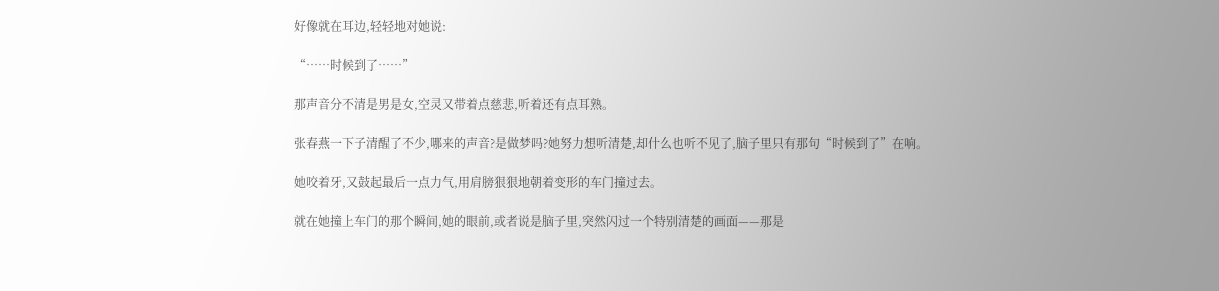好像就在耳边,轻轻地对她说:

“……时候到了……”

那声音分不清是男是女,空灵又带着点慈悲,听着还有点耳熟。

张春燕一下子清醒了不少,哪来的声音?是做梦吗?她努力想听清楚,却什么也听不见了,脑子里只有那句“时候到了”在响。

她咬着牙,又鼓起最后一点力气,用肩膀狠狠地朝着变形的车门撞过去。

就在她撞上车门的那个瞬间,她的眼前,或者说是脑子里,突然闪过一个特别清楚的画面——那是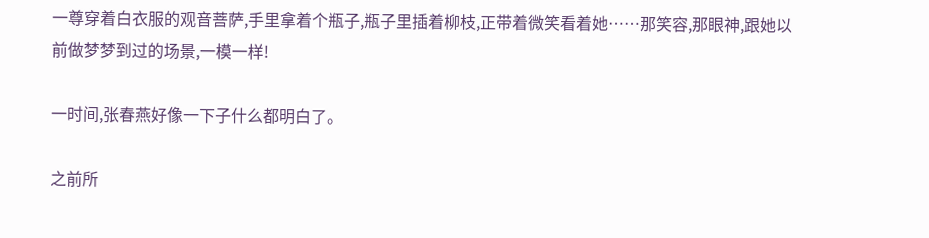一尊穿着白衣服的观音菩萨,手里拿着个瓶子,瓶子里插着柳枝,正带着微笑看着她……那笑容,那眼神,跟她以前做梦梦到过的场景,一模一样!

一时间,张春燕好像一下子什么都明白了。

之前所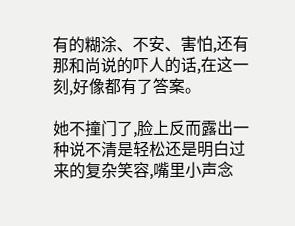有的糊涂、不安、害怕,还有那和尚说的吓人的话,在这一刻,好像都有了答案。

她不撞门了,脸上反而露出一种说不清是轻松还是明白过来的复杂笑容,嘴里小声念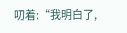叨着:“我明白了,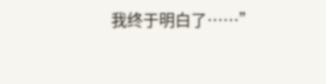我终于明白了……”